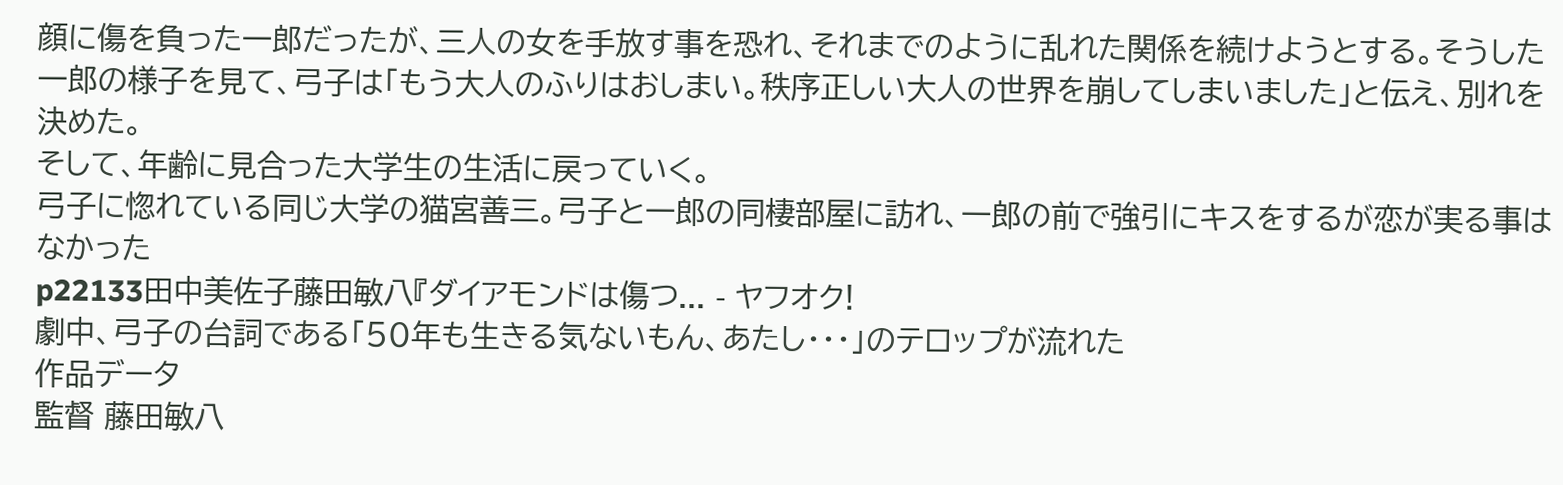顔に傷を負った一郎だったが、三人の女を手放す事を恐れ、それまでのように乱れた関係を続けようとする。そうした一郎の様子を見て、弓子は「もう大人のふりはおしまい。秩序正しい大人の世界を崩してしまいました」と伝え、別れを決めた。
そして、年齢に見合った大学生の生活に戻っていく。
弓子に惚れている同じ大学の猫宮善三。弓子と一郎の同棲部屋に訪れ、一郎の前で強引にキスをするが恋が実る事はなかった
p22133田中美佐子藤田敏八『ダイアモンドは傷つ... - ヤフオク!
劇中、弓子の台詞である「50年も生きる気ないもん、あたし・・・」のテロップが流れた
作品データ
監督 藤田敏八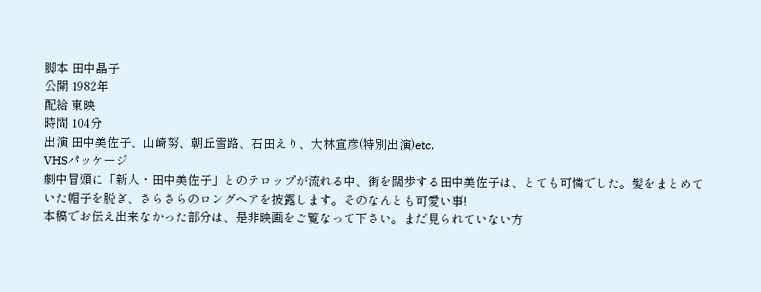脚本 田中晶子
公開 1982年
配給 東映
時間 104分
出演 田中美佐子、山崎努、朝丘雪路、石田えり、大林宣彦(特別出演)etc.
VHSパッケージ
劇中冒頭に「新人・田中美佐子」とのテロップが流れる中、街を闊歩する田中美佐子は、とても可憐でした。髪をまとめていた帽子を脱ぎ、さらさらのロングヘアを披露します。そのなんとも可愛い事!
本稿でお伝え出来なかった部分は、是非映画をご覧なって下さい。まだ見られていない方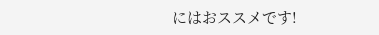にはおススメです!